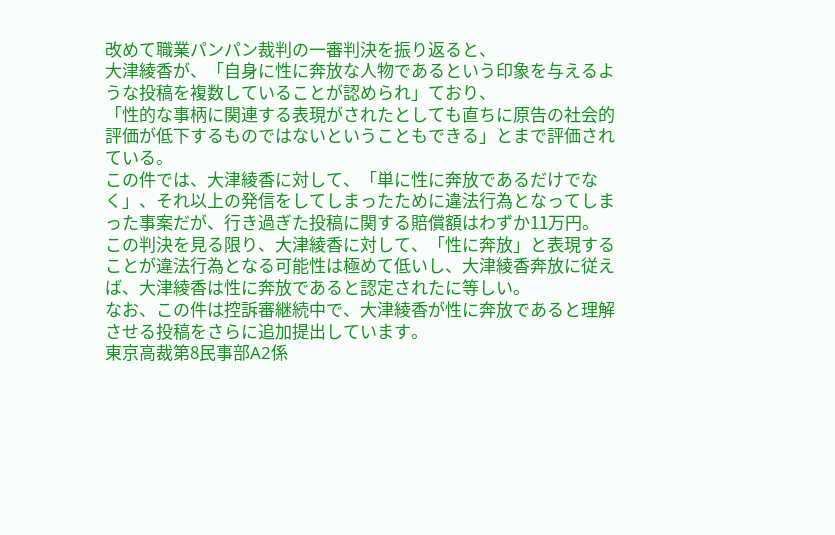改めて職業パンパン裁判の一審判決を振り返ると、
大津綾香が、「自身に性に奔放な人物であるという印象を与えるような投稿を複数していることが認められ」ており、
「性的な事柄に関連する表現がされたとしても直ちに原告の社会的評価が低下するものではないということもできる」とまで評価されている。
この件では、大津綾香に対して、「単に性に奔放であるだけでなく」、それ以上の発信をしてしまったために違法行為となってしまった事案だが、行き過ぎた投稿に関する賠償額はわずか11万円。
この判決を見る限り、大津綾香に対して、「性に奔放」と表現することが違法行為となる可能性は極めて低いし、大津綾香奔放に従えば、大津綾香は性に奔放であると認定されたに等しい。
なお、この件は控訴審継続中で、大津綾香が性に奔放であると理解させる投稿をさらに追加提出しています。
東京高裁第8民事部A2係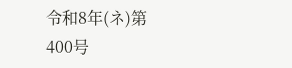令和8年(ネ)第400号